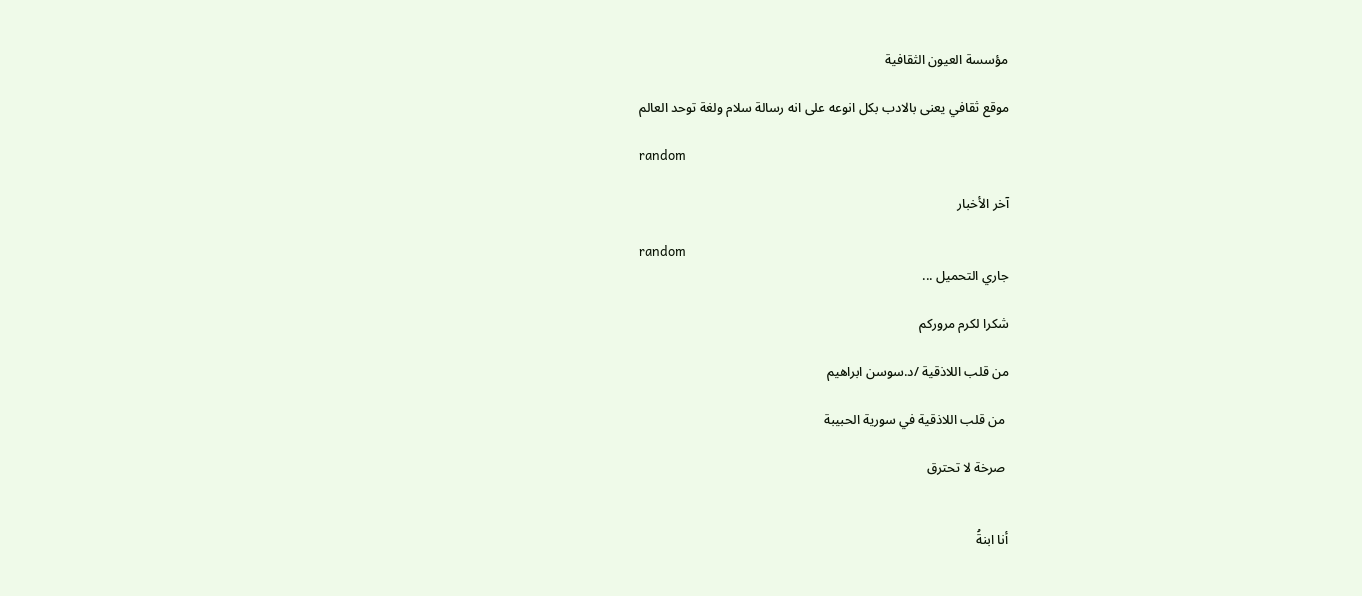مؤسسة العيون الثقافية

موقع ثقافي يعنى بالادب بكل انوعه على انه رسالة سلام ولغة توحد العالم

random

آخر الأخبار

random
جاري التحميل ...

شكرا لكرم مروركم

من قلب اللاذقية /د.سوسن ابراهيم

 من قلب اللاذقية في سورية الحبيبة

 صرخة لا تحترق


أنا ابنةُ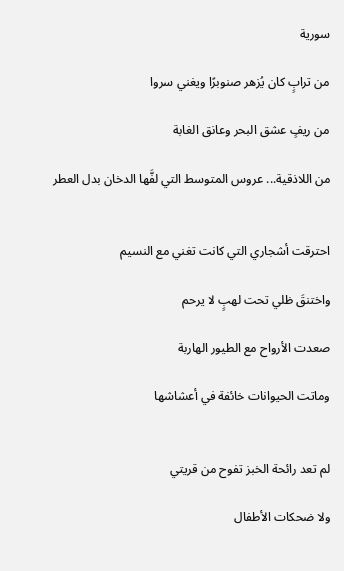سورية

من ترابٍ كان يُزهر صنوبرًا ويغني سروا

من ريفٍ عشق البحر وعانق الغابة

من اللاذقية... عروس المتوسط التي لفَّها الدخان بدل العطر


احترقت أشجاري التي كانت تغني مع النسيم

واختنقَ ظلي تحت لهبٍ لا يرحم

صعدت الأرواح مع الطيور الهاربة

وماتت الحيوانات خائفة في أعشاشها


لم تعد رائحة الخبز تفوح من قريتي

ولا ضحكات الأطفال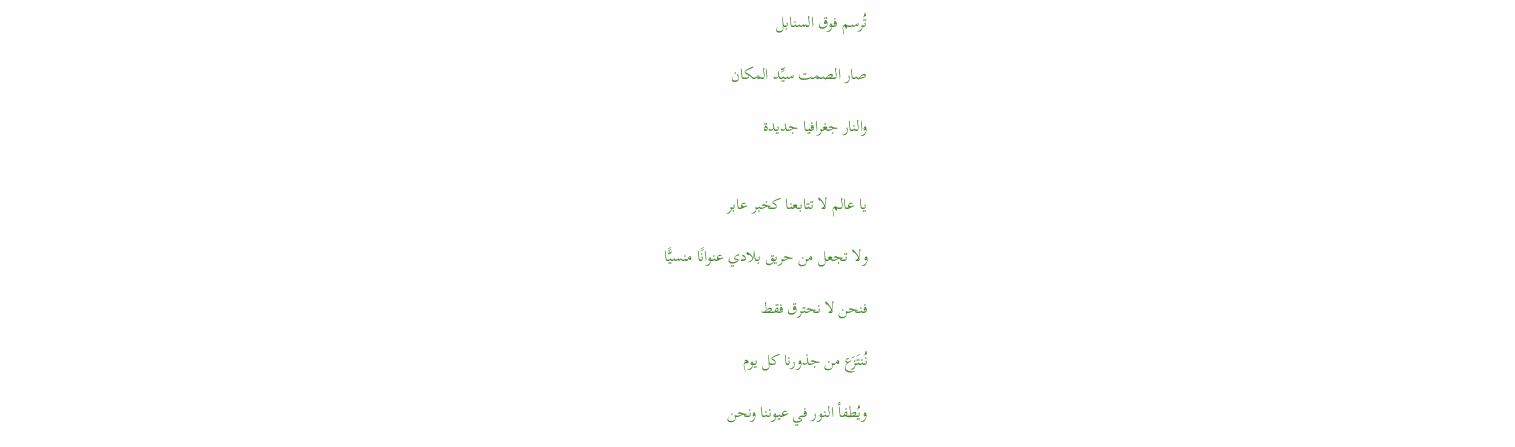تُرسم فوق السنابل

صار الصمت سيِّد المكان

والنار جغرافيا جديدة


يا عالم لا تتابعنا كخبر عابر

ولا تجعل من حريق بلادي عنوانًا منسيًّا

فنحن لا نحترق فقط

نُنتَزَع من جذورنا كل يوم

ويُطفأ النور في عيوننا ونحن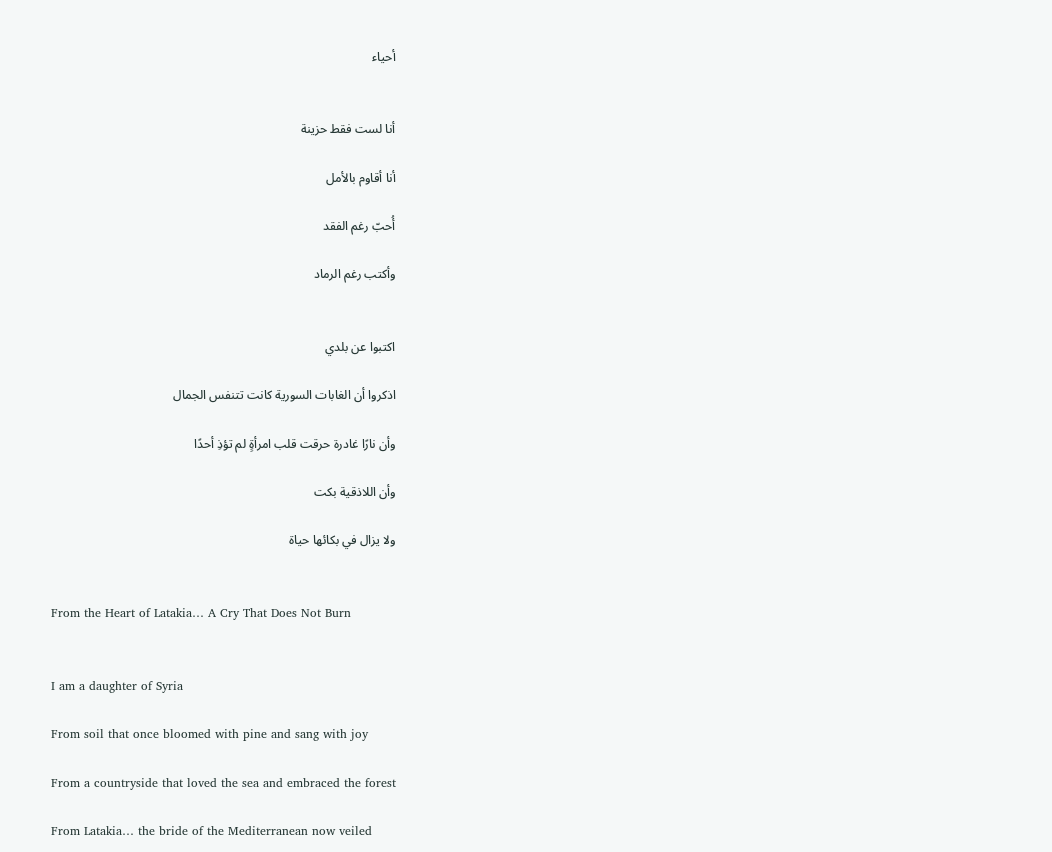أحياء


أنا لست فقط حزينة

أنا أقاوم بالأمل

أُحبّ رغم الفقد

وأكتب رغم الرماد


اكتبوا عن بلدي

اذكروا أن الغابات السورية كانت تتنفس الجمال

وأن نارًا غادرة حرقت قلب امرأةٍ لم تؤذِ أحدًا

وأن اللاذقية بكت

ولا يزال في بكائها حياة


From the Heart of Latakia… A Cry That Does Not Burn


I am a daughter of Syria

From soil that once bloomed with pine and sang with joy

From a countryside that loved the sea and embraced the forest

From Latakia… the bride of the Mediterranean now veiled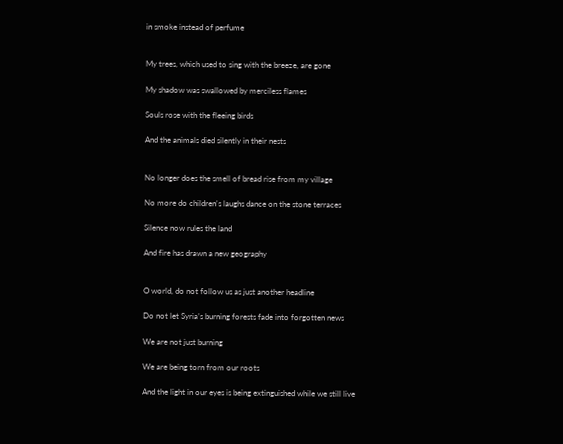in smoke instead of perfume


My trees, which used to sing with the breeze, are gone

My shadow was swallowed by merciless flames

Souls rose with the fleeing birds

And the animals died silently in their nests


No longer does the smell of bread rise from my village

No more do children's laughs dance on the stone terraces

Silence now rules the land

And fire has drawn a new geography


O world, do not follow us as just another headline

Do not let Syria’s burning forests fade into forgotten news

We are not just burning

We are being torn from our roots

And the light in our eyes is being extinguished while we still live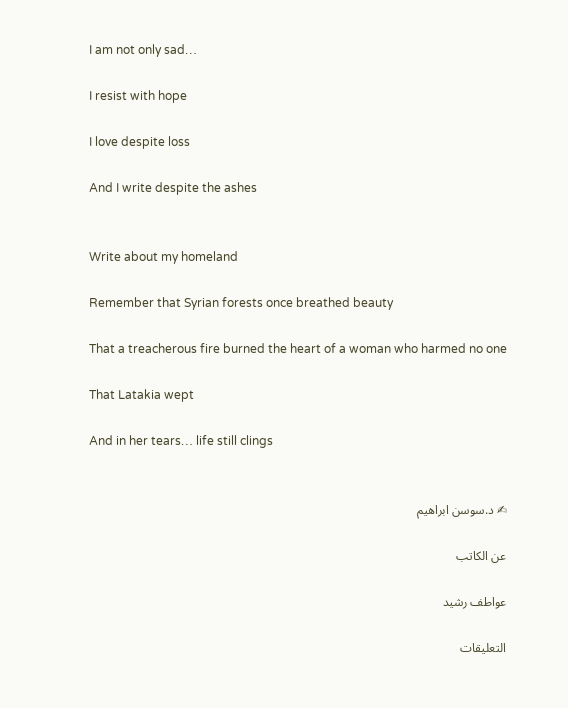I am not only sad…

I resist with hope

I love despite loss

And I write despite the ashes


Write about my homeland

Remember that Syrian forests once breathed beauty

That a treacherous fire burned the heart of a woman who harmed no one

That Latakia wept

And in her tears… life still clings


✍ د.سوسن ابراهيم

عن الكاتب

عواطف رشيد

التعليقات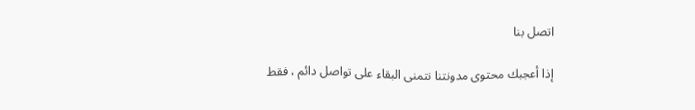اتصل بنا

إذا أعجبك محتوى مدونتنا نتمنى البقاء على تواصل دائم ، فقط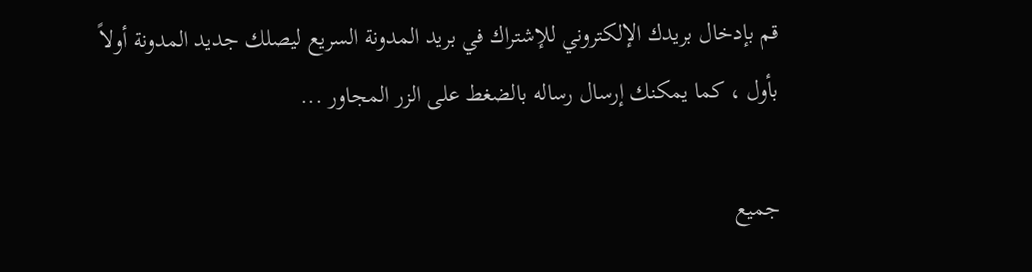قم بإدخال بريدك الإلكتروني للإشتراك في بريد المدونة السريع ليصلك جديد المدونة أولاً بأول ، كما يمكنك إرسال رساله بالضغط على الزر المجاور ...

جميع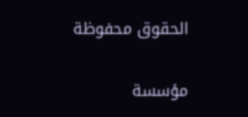الحقوق محفوظة

مؤسسة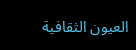العيون الثقافية